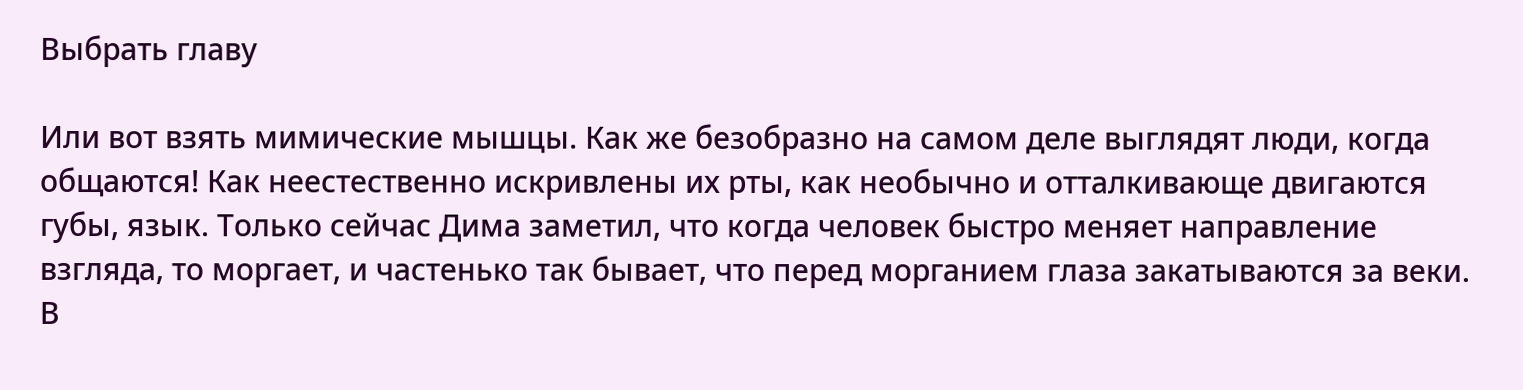Выбрать главу

Или вот взять мимические мышцы. Как же безобразно на самом деле выглядят люди, когда общаются! Как неестественно искривлены их рты, как необычно и отталкивающе двигаются губы, язык. Только сейчас Дима заметил, что когда человек быстро меняет направление взгляда, то моргает, и частенько так бывает, что перед морганием глаза закатываются за веки. В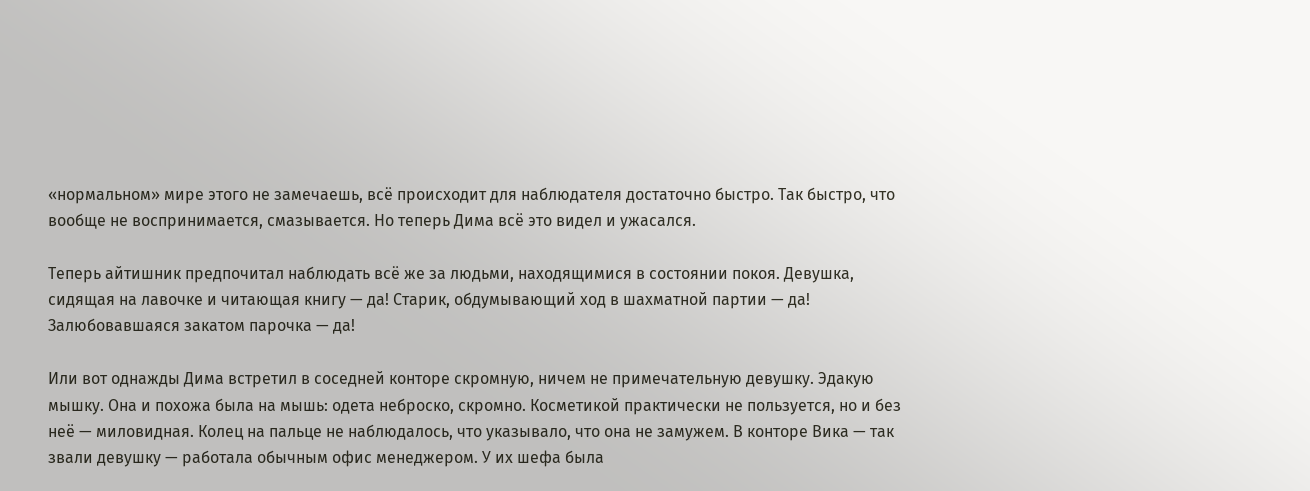«нормальном» мире этого не замечаешь, всё происходит для наблюдателя достаточно быстро. Так быстро, что вообще не воспринимается, смазывается. Но теперь Дима всё это видел и ужасался.

Теперь айтишник предпочитал наблюдать всё же за людьми, находящимися в состоянии покоя. Девушка, сидящая на лавочке и читающая книгу — да! Старик, обдумывающий ход в шахматной партии — да! Залюбовавшаяся закатом парочка — да!

Или вот однажды Дима встретил в соседней конторе скромную, ничем не примечательную девушку. Эдакую мышку. Она и похожа была на мышь: одета неброско, скромно. Косметикой практически не пользуется, но и без неё — миловидная. Колец на пальце не наблюдалось, что указывало, что она не замужем. В конторе Вика — так звали девушку — работала обычным офис менеджером. У их шефа была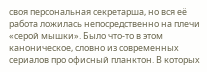своя персональная секретарша, но вся её работа ложилась непосредственно на плечи «серой мышки». Было что-то в этом каноническое, словно из современных сериалов про офисный планктон. В которых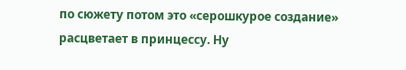по сюжету потом это «серошкурое создание» расцветает в принцессу. Ну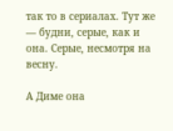так то в сериалах. Тут же — будни, серые, как и она. Серые, несмотря на весну.

А Диме она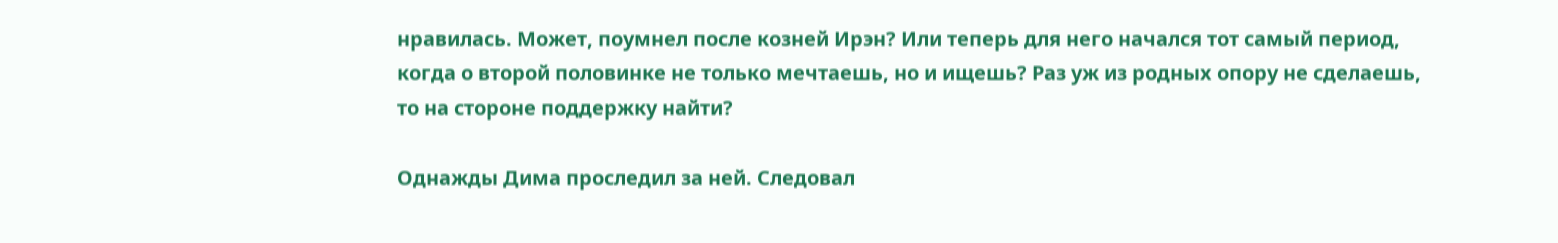нравилась. Может, поумнел после козней Ирэн? Или теперь для него начался тот самый период, когда о второй половинке не только мечтаешь, но и ищешь? Раз уж из родных опору не сделаешь, то на стороне поддержку найти?

Однажды Дима проследил за ней. Следовал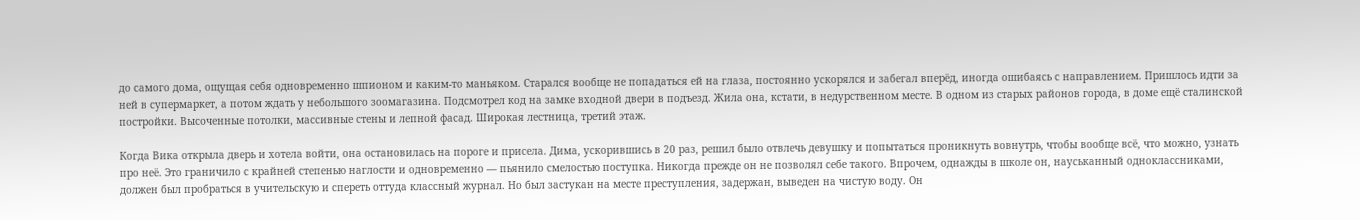до самого дома, ощущая себя одновременно шпионом и каким-то маньяком. Старался вообще не попадаться ей на глаза, постоянно ускорялся и забегал вперёд, иногда ошибаясь с направлением. Пришлось идти за ней в супермаркет, а потом ждать у небольшого зоомагазина. Подсмотрел код на замке входной двери в подъезд. Жила она, кстати, в недурственном месте. В одном из старых районов города, в доме ещё сталинской постройки. Высоченные потолки, массивные стены и лепной фасад. Широкая лестница, третий этаж.

Когда Вика открыла дверь и хотела войти, она остановилась на пороге и присела. Дима, ускорившись в 20 раз, решил было отвлечь девушку и попытаться проникнуть вовнутрь, чтобы вообще всё, что можно, узнать про неё. Это граничило с крайней степенью наглости и одновременно — пьянило смелостью поступка. Никогда прежде он не позволял себе такого. Впрочем, однажды в школе он, науськанный одноклассниками, должен был пробраться в учительскую и спереть оттуда классный журнал. Но был застукан на месте преступления, задержан, выведен на чистую воду. Он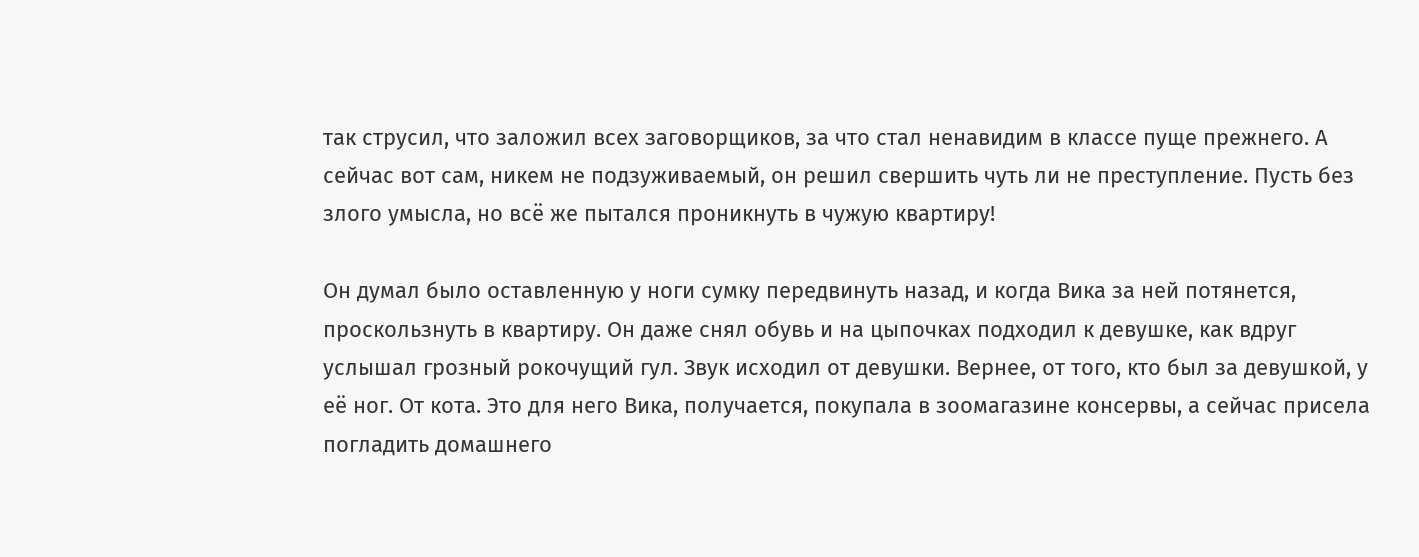так струсил, что заложил всех заговорщиков, за что стал ненавидим в классе пуще прежнего. А сейчас вот сам, никем не подзуживаемый, он решил свершить чуть ли не преступление. Пусть без злого умысла, но всё же пытался проникнуть в чужую квартиру!

Он думал было оставленную у ноги сумку передвинуть назад, и когда Вика за ней потянется, проскользнуть в квартиру. Он даже снял обувь и на цыпочках подходил к девушке, как вдруг услышал грозный рокочущий гул. Звук исходил от девушки. Вернее, от того, кто был за девушкой, у её ног. От кота. Это для него Вика, получается, покупала в зоомагазине консервы, а сейчас присела погладить домашнего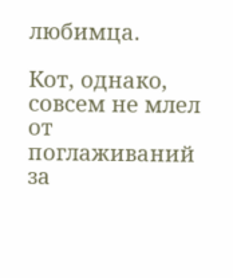любимца.

Кот, однако, совсем не млел от поглаживаний за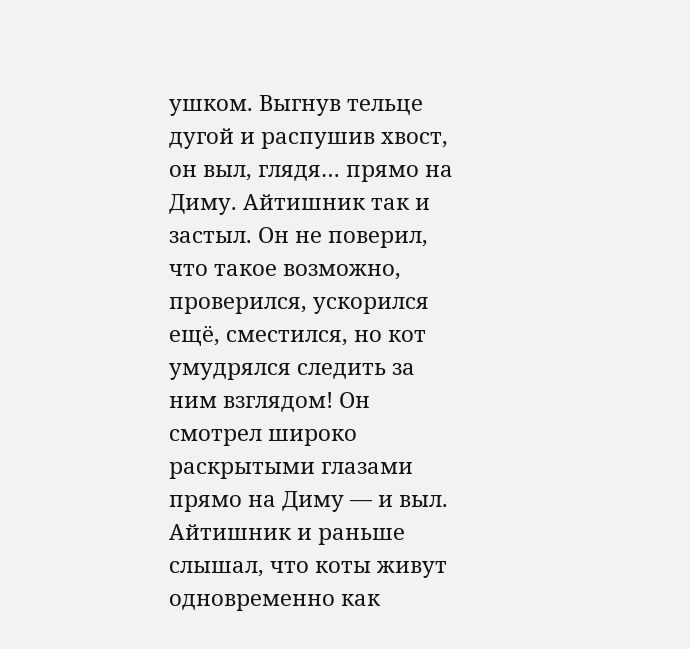ушком. Выгнув тельце дугой и распушив хвост, он выл, глядя… прямо на Диму. Айтишник так и застыл. Он не поверил, что такое возможно, проверился, ускорился ещё, сместился, но кот умудрялся следить за ним взглядом! Он смотрел широко раскрытыми глазами прямо на Диму — и выл. Айтишник и раньше слышал, что коты живут одновременно как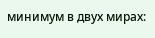минимум в двух мирах: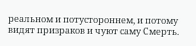реальном и потустороннем, и потому видят призраков и чуют саму Смерть.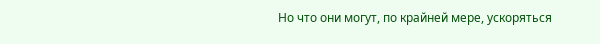Но что они могут, по крайней мере, ускоряться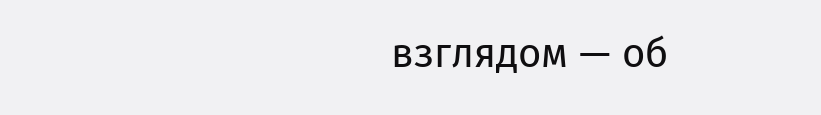взглядом — об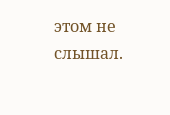этом не слышал.